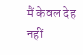मैं केवल देह नहीं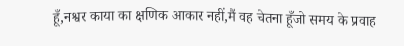हूँ,नश्वर काया का क्षणिक आकार नहीं,मैं वह चेतना हूँजो समय के प्रवाह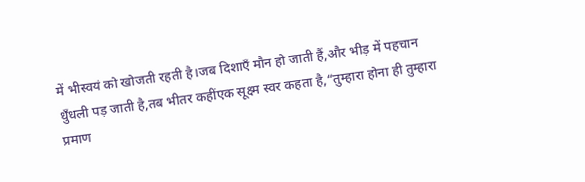में भीस्वयं को खोजती रहती है।जब दिशाएँ मौन हो जाती हैं,और भीड़ में पहचान धुँधली पड़ जाती है,तब भीतर कहींएक सूक्ष्म स्वर कहता है,“तुम्हारा होना ही तुम्हारा प्रमाण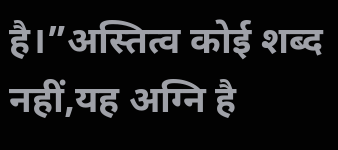है।”अस्तित्व कोई शब्द नहीं,यह अग्नि है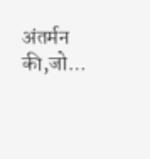अंतर्मन की,जो...